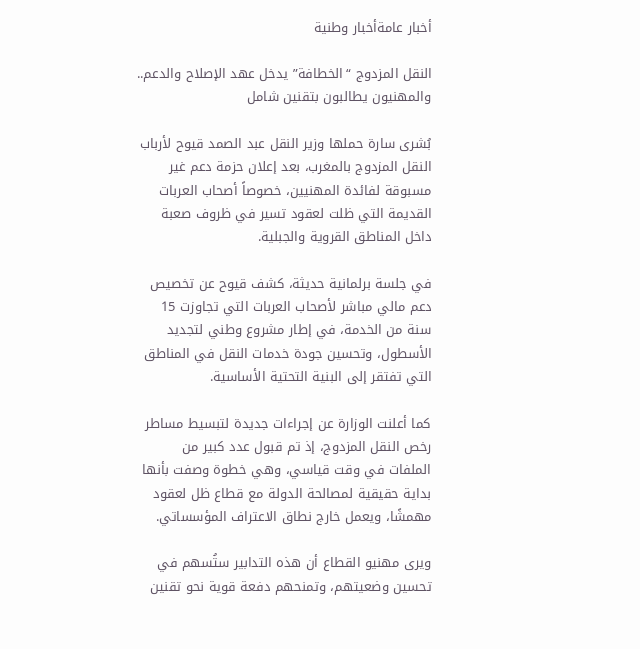أخبار عامةأخبار وطنية

النقل المزدوج “الخطافة” يدخل عهد الإصلاح والدعم.. والمهنيون يطالبون بتقنين شامل

بُشرى سارة حملها وزير النقل عبد الصمد قيوح لأرباب النقل المزدوج بالمغرب، بعد إعلان حزمة دعم غير مسبوقة لفائدة المهنيين، خصوصاً أصحاب العربات القديمة التي ظلت لعقود تسير في ظروف صعبة داخل المناطق القروية والجبلية.

في جلسة برلمانية حديثة، كشف قيوح عن تخصيص دعم مالي مباشر لأصحاب العربات التي تجاوزت 15 سنة من الخدمة، في إطار مشروع وطني لتجديد الأسطول، وتحسين جودة خدمات النقل في المناطق التي تفتقر إلى البنية التحتية الأساسية.

كما أعلنت الوزارة عن إجراءات جديدة لتبسيط مساطر رخص النقل المزدوج، إذ تم قبول عدد كبير من الملفات في وقت قياسي، وهي خطوة وصفت بأنها بداية حقيقية لمصالحة الدولة مع قطاع ظل لعقود مهمشًا، ويعمل خارج نطاق الاعتراف المؤسساتي.

ويرى مهنيو القطاع أن هذه التدابير ستُسهم في تحسين وضعيتهم، وتمنحهم دفعة قوية نحو تقنين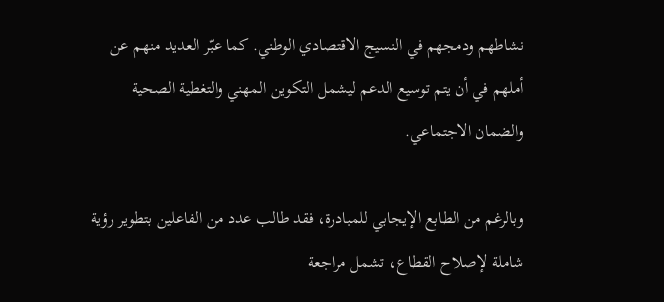نشاطهم ودمجهم في النسيج الاقتصادي الوطني. كما عبّر العديد منهم عن أملهم في أن يتم توسيع الدعم ليشمل التكوين المهني والتغطية الصحية والضمان الاجتماعي.

وبالرغم من الطابع الإيجابي للمبادرة، فقد طالب عدد من الفاعلين بتطوير رؤية شاملة لإصلاح القطاع، تشمل مراجعة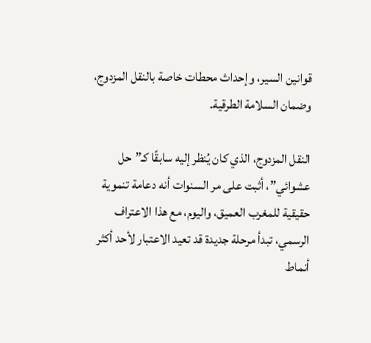قوانين السير، وإحداث محطات خاصة بالنقل المزدوج، وضمان السلامة الطرقية.

النقل المزدوج، الذي كان يُنظر إليه سابقًا كـ”حل عشوائي”، أثبت على مر السنوات أنه دعامة تنموية حقيقية للمغرب العميق، واليوم، مع هذا الاعتراف الرسمي، تبدأ مرحلة جديدة قد تعيد الاعتبار لأحد أكثر أنماط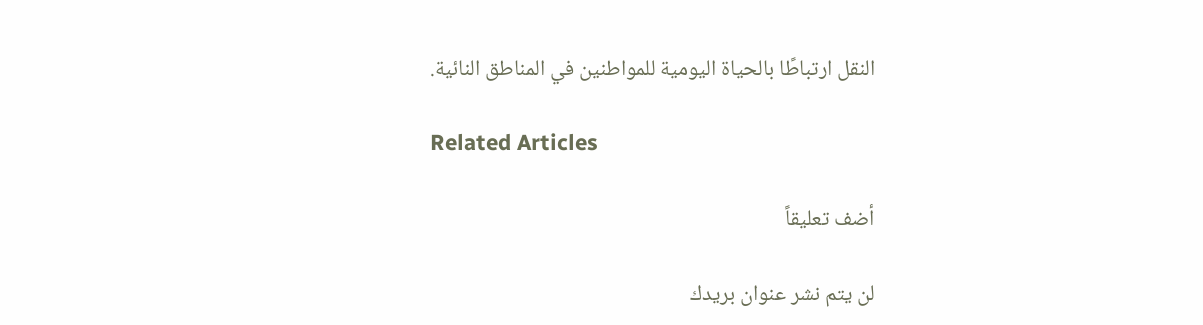النقل ارتباطًا بالحياة اليومية للمواطنين في المناطق النائية.

Related Articles

أضف تعليقاً

لن يتم نشر عنوان بريدك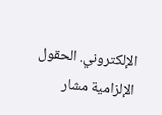الإلكتروني. الحقول الإلزامية مشار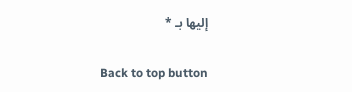إليها بـ *

Back to top button